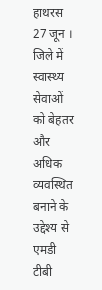हाथरस 27 जून । जिले में स्वास्थ्य सेवाओं को बेहतर और अधिक व्यवस्थित बनाने के उद्देश्य से एमडी टीबी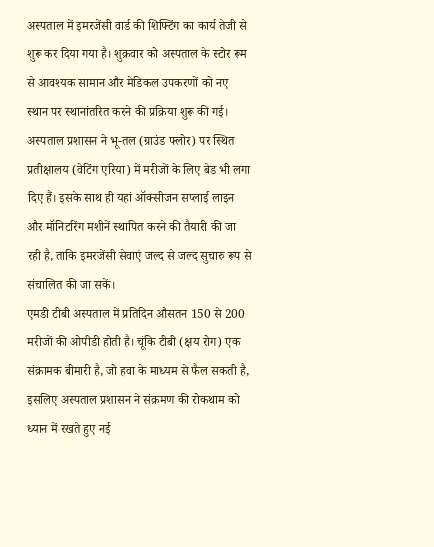अस्पताल में इमरजेंसी वार्ड की शिफ्टिंग का कार्य तेजी से शुरू कर दिया गया है। शुक्रवार को अस्पताल के स्टोर रूम से आवश्यक सामान और मेडिकल उपकरणों को नए स्थान पर स्थानांतरित करने की प्रक्रिया शुरू की गई। अस्पताल प्रशासन ने भू-तल (ग्राउंड फ्लोर) पर स्थित प्रतीक्षालय (वेटिंग एरिया) में मरीजों के लिए बेड भी लगा दिए हैं। इसके साथ ही यहां ऑक्सीजन सप्लाई लाइन और मॉनिटरिंग मशीनें स्थापित करने की तैयारी की जा रही है, ताकि इमरजेंसी सेवाएं जल्द से जल्द सुचारु रूप से संचालित की जा सकें।
एमडी टीबी अस्पताल में प्रतिदिन औसतन 150 से 200 मरीजों की ओपीडी होती है। चूंकि टीबी (क्षय रोग) एक संक्रामक बीमारी है, जो हवा के माध्यम से फैल सकती है, इसलिए अस्पताल प्रशासन ने संक्रमण की रोकथाम को ध्यान में रखते हुए नई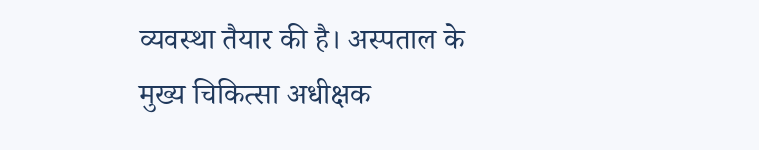व्यवस्था तैयार की है। अस्पताल के मुख्य चिकित्सा अधीक्षक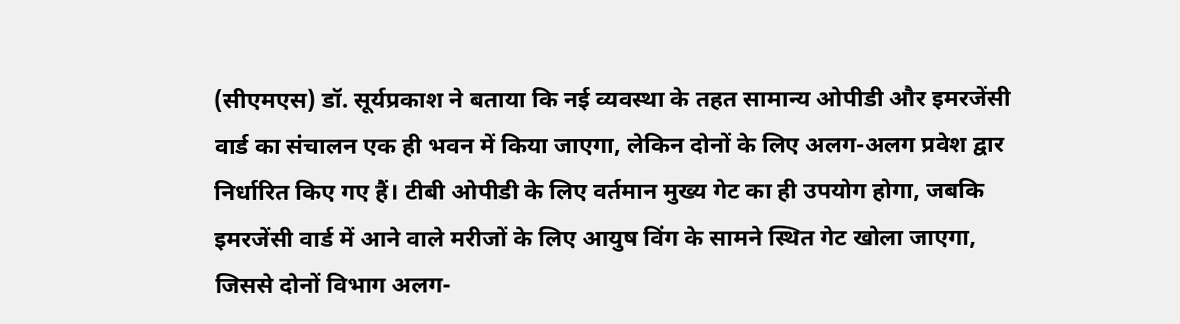(सीएमएस) डॉ. सूर्यप्रकाश ने बताया कि नई व्यवस्था के तहत सामान्य ओपीडी और इमरजेंसी वार्ड का संचालन एक ही भवन में किया जाएगा, लेकिन दोनों के लिए अलग-अलग प्रवेश द्वार निर्धारित किए गए हैं। टीबी ओपीडी के लिए वर्तमान मुख्य गेट का ही उपयोग होगा, जबकि इमरजेंसी वार्ड में आने वाले मरीजों के लिए आयुष विंग के सामने स्थित गेट खोला जाएगा, जिससे दोनों विभाग अलग-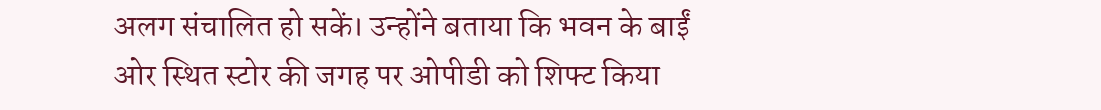अलग संचालित हो सकें। उन्होंने बताया कि भवन के बाईं ओर स्थित स्टोर की जगह पर ओपीडी को शिफ्ट किया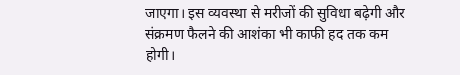जाएगा। इस व्यवस्था से मरीजों की सुविधा बढ़ेगी और संक्रमण फैलने की आशंका भी काफी हद तक कम होगी।